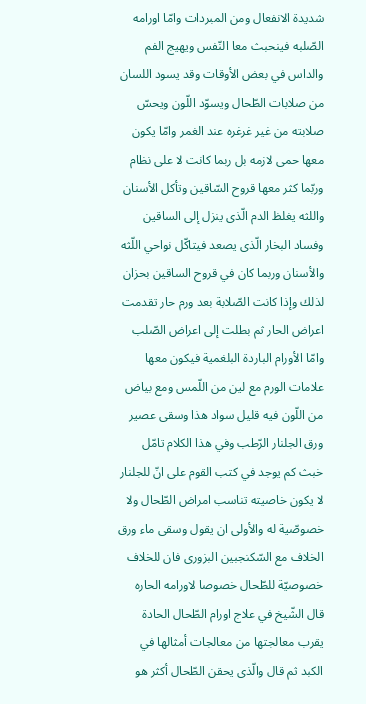شديدة الانفعال ومن المبردات وامّا اورامه الصّلبه فينحبث معا النّفس ويهيج الفم والداس في بعض الأوقات وقد يسود اللسان من صلابات الطّحال ويسوّد اللّون ويحسّ صلابته من غير غرغره عند الغمر وامّا يكون معها حمى لازمه بل ربما كانت لا على نظام وربّما كثر معها قروح السّاقين وتأكل الأسنان واللثه يغلظ الدم الّذى ينزل إلى الساقين وفساد البخار الّذى يصعد فيتاكّل نواحي اللّثه والأسنان وربما كان في قروح الساقين بحزان لذلك وإذا كانت الصّلابة بعد ورم حار تقدمت اعراض الحار ثم بطلت إلى اعراض الصّلب وامّا الأورام الباردة البلغمية فيكون معها علامات الورم مع لين من اللّمس ومع بياض من اللّون فيه قليل سواد هذا وسقى عصير ورق الجلنار الرّطب وفي هذا الكلام تامّل خبث كم يوجد في كتب القوم على انّ للجلنار لا يكون خاصيته تناسب امراض الطّحال ولا خصوصّية له والأولى ان يقول وسقى ماء ورق الخلاف مع السّكنجبين البزورى فان للخلاف خصوصيّة للطّحال خصوصا لاورامه الحاره قال الشّيخ في علاج اورام الطّحال الحادة يقرب معالجتها من معالجات أمثالها في الكبد ثم قال والّذى يحقن الطّحال أكثر هو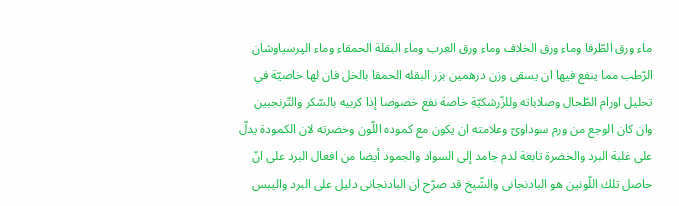ماء ورق الطّرفا وماء ورق الخلاف وماء ورق العرب وماء البقلة الحمقاء وماء الپرسياوشان الرّطب مما ينفع فيها ان يسقى وزن درهمين بزر البقله الحمقا بالخل فان لها خاصيّة في تحليل اورام الطّحال وصلاباته وللزّرشكيّة خاصة نفع خصوصا إذا كربيه بالسّكر والتّرنجبين وان كان الوجع من ورم سوداوىّ وعلامته ان يكون مع كموده اللّون وخضرته لان الكمودة يدلّ على غلبة البرد والخضرة تابعة لدم جامد إلى السواد والجمود أيضا من افعال البرد على انّ حاصل تلك اللّونين هو البادنجانى والشّيخ قد صرّح ان البادنجانى دليل على البرد واليبس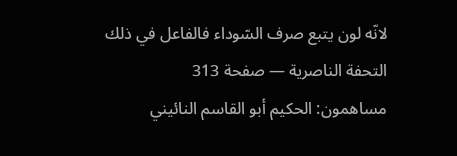لانّه لون يتبع صرف السّوداء فالفاعل في ذلك
التحفة الناصرية — صفحة 313
مساهمون: الحكيم أبو القاسم النائيني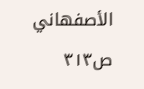الأصفهاني
ص٣١٣